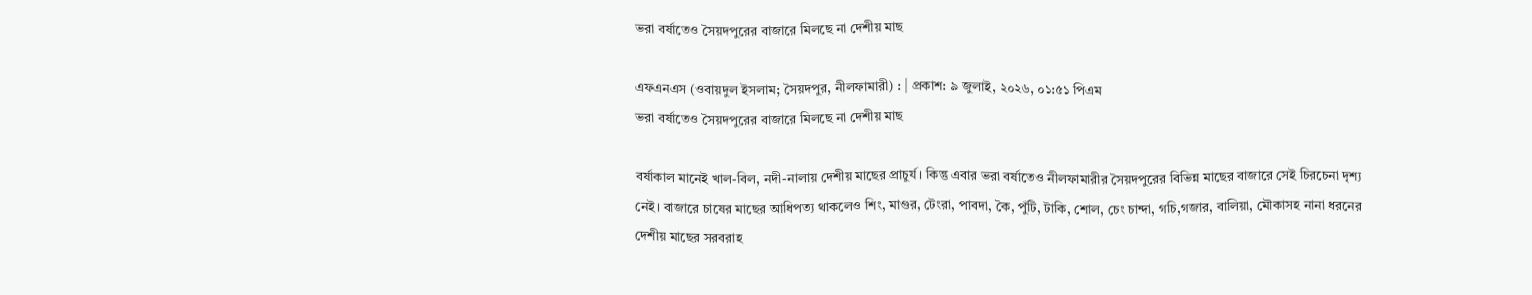ভরা বর্ষাতেও সৈয়দপুরের বাজারে মিলছে না দেশীয় মাছ

এফএনএস (ওবায়দুল ইসলাম; সৈয়দপুর, নীলফামারী) : | প্রকাশ: ৯ জুলাই, ২০২৬, ০১:৫১ পিএম
ভরা বর্ষাতেও সৈয়দপুরের বাজারে মিলছে না দেশীয় মাছ

বর্ষাকাল মানেই খাল-বিল, নদী-নালায় দেশীয় মাছের প্রাচুর্য। কিন্তু এবার ভরা বর্ষাতেও নীলফামারীর সৈয়দপুরের বিভিন্ন মাছের বাজারে সেই চিরচেনা দৃশ্য নেই। বাজারে চাষের মাছের আধিপত্য থাকলেও শিং, মাগুর, টেংরা, পাবদা, কৈ, পুঁটি, টাকি, শোল, চেং চান্দা, গচি,গজার, বালিয়া, মৌকাসহ নানা ধরনের দেশীয় মাছের সরবরাহ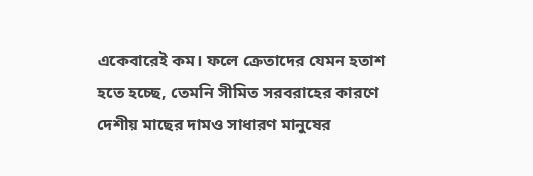একেবারেই কম। ফলে ক্রেতাদের যেমন হতাশ হতে হচ্ছে, তেমনি সীমিত সরবরাহের কারণে দেশীয় মাছের দামও সাধারণ মানুষের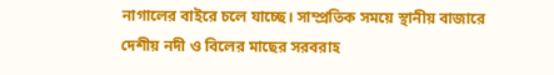নাগালের বাইরে চলে যাচ্ছে। সাম্প্রতিক সময়ে স্থানীয় বাজারে দেশীয় নদী ও বিলের মাছের সরবরাহ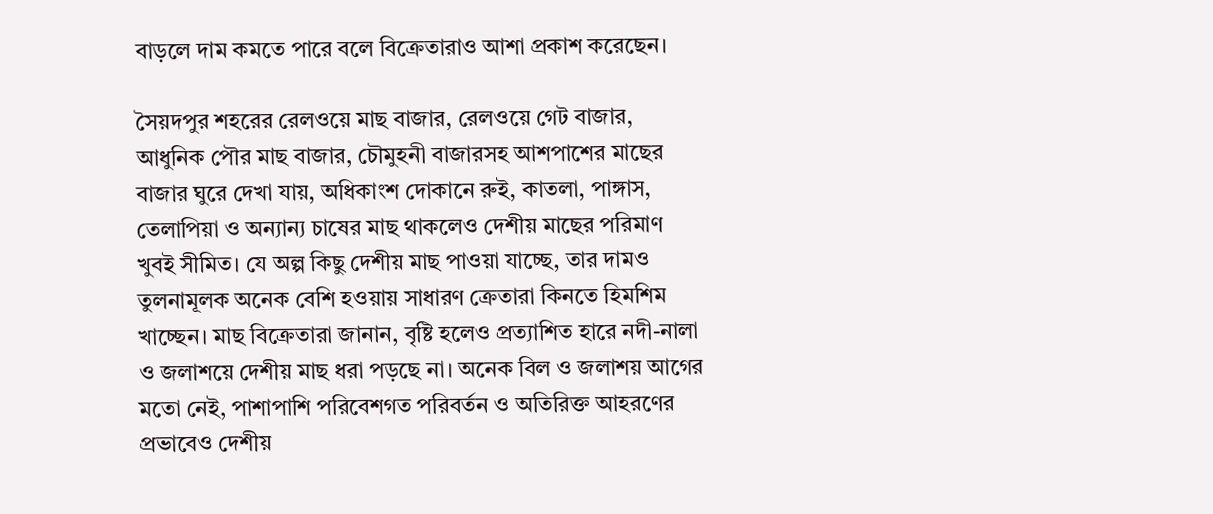বাড়লে দাম কমতে পারে বলে বিক্রেতারাও আশা প্রকাশ করেছেন।

সৈয়দপুর শহরের রেলওয়ে মাছ বাজার, রেলওয়ে গেট বাজার, আধুনিক পৌর মাছ বাজার, চৌমুহনী বাজারসহ আশপাশের মাছের বাজার ঘুরে দেখা যায়, অধিকাংশ দোকানে রুই, কাতলা, পাঙ্গাস, তেলাপিয়া ও অন্যান্য চাষের মাছ থাকলেও দেশীয় মাছের পরিমাণ খুবই সীমিত। যে অল্প কিছু দেশীয় মাছ পাওয়া যাচ্ছে, তার দামও তুলনামূলক অনেক বেশি হওয়ায় সাধারণ ক্রেতারা কিনতে হিমশিম খাচ্ছেন। মাছ বিক্রেতারা জানান, বৃষ্টি হলেও প্রত্যাশিত হারে নদী-নালা ও জলাশয়ে দেশীয় মাছ ধরা পড়ছে না। অনেক বিল ও জলাশয় আগের মতো নেই, পাশাপাশি পরিবেশগত পরিবর্তন ও অতিরিক্ত আহরণের প্রভাবেও দেশীয়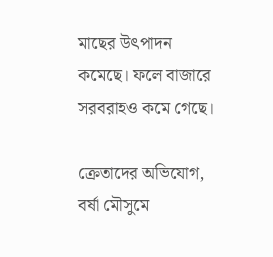মাছের উৎপাদন কমেছে। ফলে বাজারে সরবরাহও কমে গেছে।

ক্রেতাদের অভিযোগ, বর্ষা মৌসুমে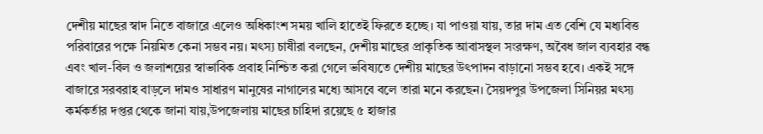দেশীয় মাছের স্বাদ নিতে বাজারে এলেও অধিকাংশ সময় খালি হাতেই ফিরতে হচ্ছে। যা পাওয়া যায়, তার দাম এত বেশি যে মধ্যবিত্ত পরিবারের পক্ষে নিয়মিত কেনা সম্ভব নয়। মৎস্য চাষীরা বলছেন, দেশীয় মাছের প্রাকৃতিক আবাসস্থল সংরক্ষণ, অবৈধ জাল ব্যবহার বন্ধ এবং খাল-বিল ও জলাশয়ের স্বাভাবিক প্রবাহ নিশ্চিত করা গেলে ভবিষ্যতে দেশীয় মাছের উৎপাদন বাড়ানো সম্ভব হবে। একই সঙ্গে বাজারে সরবরাহ বাড়লে দামও সাধারণ মানুষের নাগালের মধ্যে আসবে বলে তারা মনে করছেন। সৈয়দপুর উপজেলা সিনিয়র মৎস্য কর্মকর্তার দপ্তর থেকে জানা যায়,উপজেলায় মাছের চাহিদা রয়েছে ৫ হাজার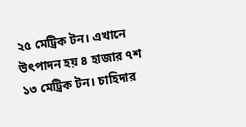২৫ মেট্রিক টন। এখানে উৎপাদন হয় ৪ হাজার ৭শ ১৩ মেট্রিক টন। চাহিদার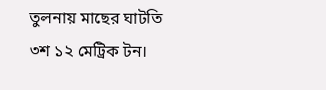তুলনায় মাছের ঘাটতি ৩শ ১২ মেট্রিক টন।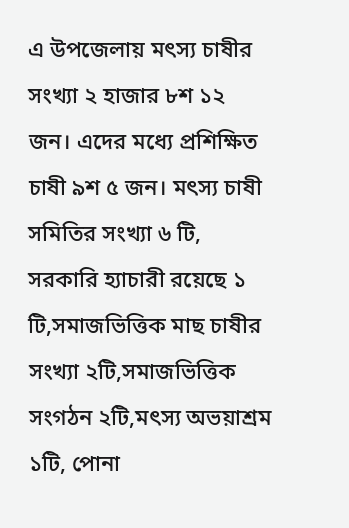এ উপজেলায় মৎস্য চাষীর সংখ্যা ২ হাজার ৮শ ১২ জন। এদের মধ্যে প্রশিক্ষিত চাষী ৯শ ৫ জন। মৎস্য চাষী সমিতির সংখ্যা ৬ টি, সরকারি হ্যাচারী রয়েছে ১ টি,সমাজভিত্তিক মাছ চাষীর সংখ্যা ২টি,সমাজভিত্তিক সংগঠন ২টি,মৎস্য অভয়াশ্রম ১টি, পোনা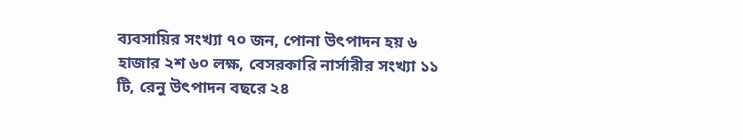ব্যবসায়ির সংখ্যা ৭০ জন, পোনা উৎপাদন হয় ৬ হাজার ২শ ৬০ লক্ষ, বেসরকারি নার্সারীর সংখ্যা ১১ টি, রেনু উৎপাদন বছরে ২৪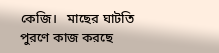কেজি।   মাছের ঘাটতি পুরণে কাজ করছে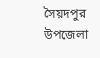সৈয়দপুর উপজেলা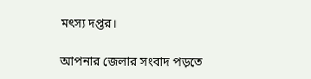মৎস্য দপ্তর।

আপনার জেলার সংবাদ পড়তে